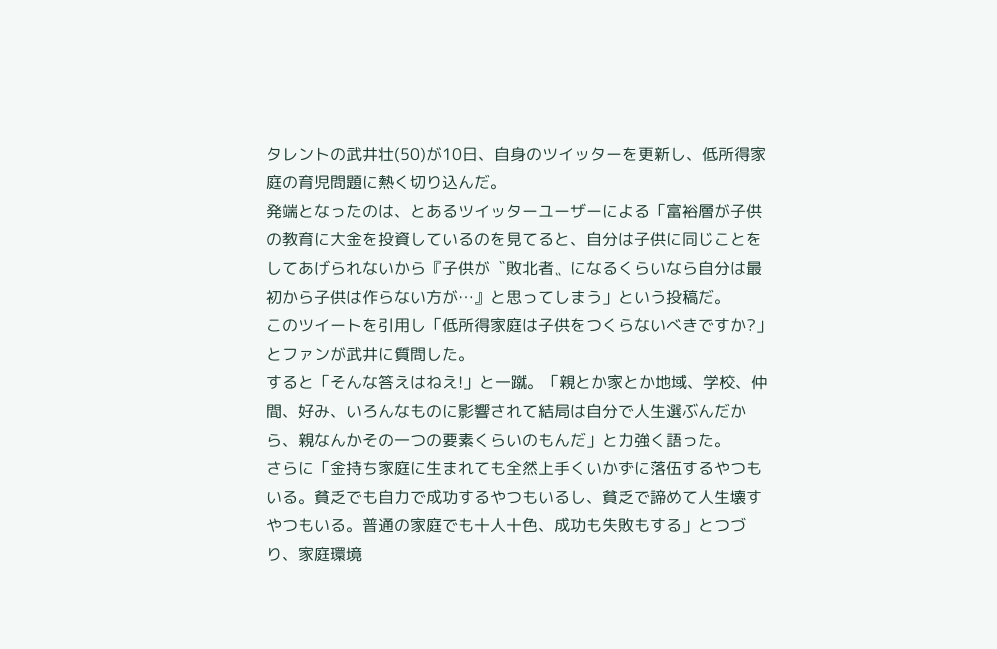タレントの武井壮(50)が10日、自身のツイッターを更新し、低所得家庭の育児問題に熱く切り込んだ。
発端となったのは、とあるツイッターユーザーによる「富裕層が子供の教育に大金を投資しているのを見てると、自分は子供に同じことをしてあげられないから『子供が〝敗北者〟になるくらいなら自分は最初から子供は作らない方が…』と思ってしまう」という投稿だ。
このツイートを引用し「低所得家庭は子供をつくらないべきですか?」とファンが武井に質問した。
すると「そんな答えはねえ!」と一蹴。「親とか家とか地域、学校、仲間、好み、いろんなものに影響されて結局は自分で人生選ぶんだから、親なんかその一つの要素くらいのもんだ」と力強く語った。
さらに「金持ち家庭に生まれても全然上手くいかずに落伍するやつもいる。貧乏でも自力で成功するやつもいるし、貧乏で諦めて人生壊すやつもいる。普通の家庭でも十人十色、成功も失敗もする」とつづり、家庭環境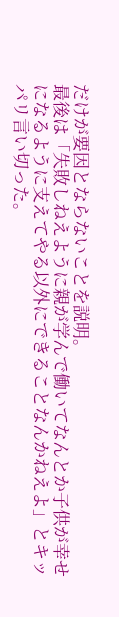だけが要因とならないことを説明。
最後は「失敗しねえように親が学んで働いてなんとか子供が幸せになるように支えてやる以外にできることなんかねえよ」とキッパリ言い切った。